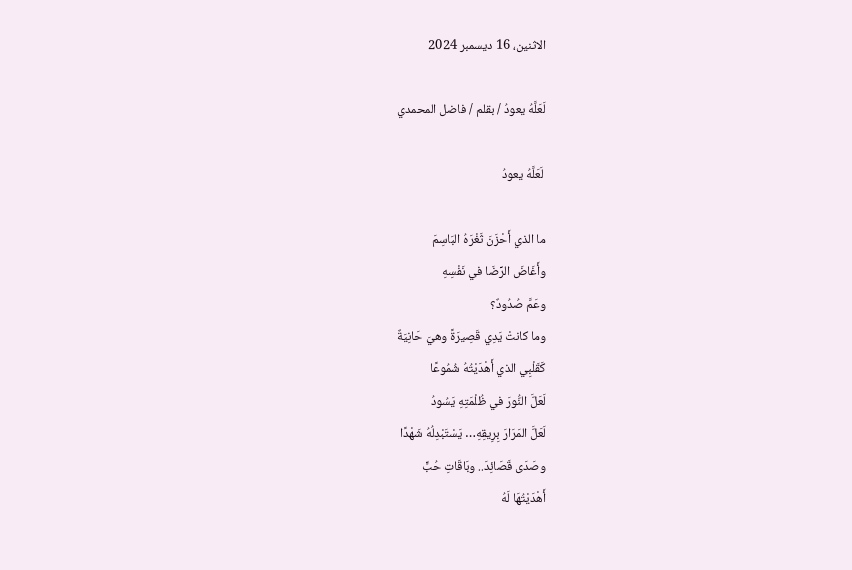الاثنين، 16 ديسمبر 2024

لَعَلَّهُ يعودُ / بقلم / فاضل المحمدي

 لَعَلَّهُ يعودُ

ما الذي أَحْزَنَ ثَغْرَهُ البَاسِمَ
وأَغَاضَ الرِّضَا في نَفْسِهِ
وعَمَّ صُدُودٌ؟
وما كانتْ يَدِي قَصِيرَةً وهيَ حَانِيَةٌ
كَقَلْبِي الذي أَهْدَيْتُهُ شُمُوعًا
لَعَلَّ النُّورَ في ظُلْمَتِهِ يَسُودُ
لَعَلَّ المَرَارَ بِرِيقِهِ… يَسْتَبْدِلُهُ شَهْدًا
وصَدَى قَصَائِدَ.. وبَاقَاتِ حُبٍّ
أَهْدَيْتُهَا لَهُ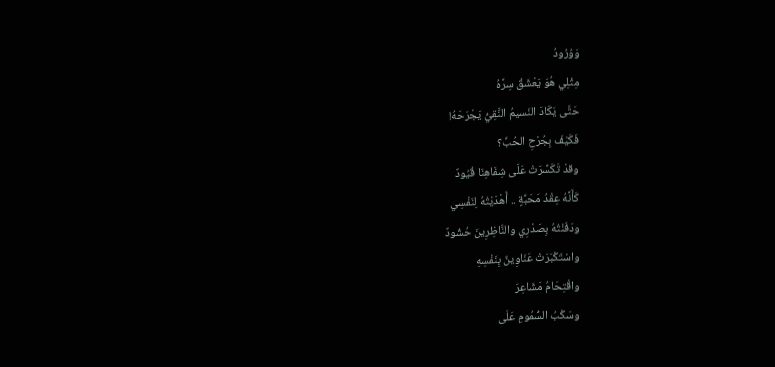وَوُرُودُ
مِثْلِي هُوَ يَعْشَقُ سِرَّهُ
حَتَّى يَكَادَ النَسيمُ النَّقِيُّ يَجْرَحَهُ!
فَكَيْفَ بِجُرْحِ الحُبِّ؟
وقدْ تَكَسَّرَتْ عَلَى شِفَاهِنَا قُيُودٌ
كَأَنَّهُ عِقْدُ مَحَبَّةٍ .. أَهْدَيْتُهُ لِنَفْسِي
ودَفَنْتُهُ بِصَدْرِي والنَّاظِرِينَ حُشُودٌ
واسْتَكْبَرَتْ عَنَاوِينٌ بِنَفْسِهِ
واقْتِحَامُ مَشَاعِرَ
وسَكْبُ السُّمُومِ عَلَى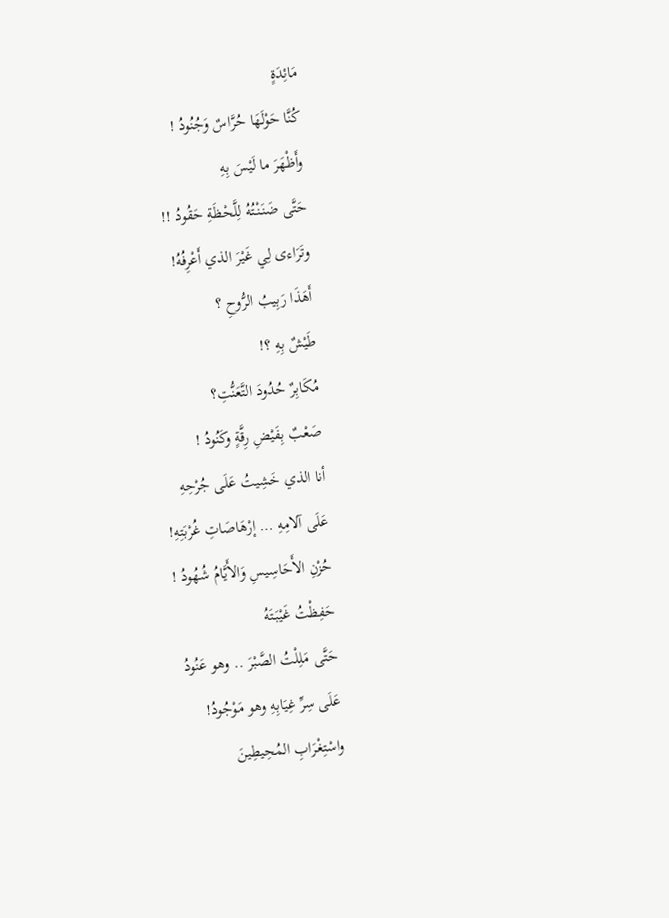مَائِدَةٍ
كُنَّا حَوْلَهَا حُرَّاسٌ وَجُنُودُ !
وأَظْهَرَ ما لَيْسَ بِهِ
حَتَّى ضَنَنْتُهُ لِلَّحْظَةِ حَقُودُ !!
وتَرَاءى لِي غَيْرَ الذي أَعْرِفُهُ!
أَهَذَا رَبِيبُ الرُّوحِ ؟
طَيْشٌ بِهِ ؟!
مُكَابِرٌ حُدُودَ التَّعَنُّتِ؟
صَعْبٌ بِفَيْضِ رِقَّةٍ وكَنُودُ !
أنا الذي خَشِيتُ عَلَى جُرْحِهِ
عَلَى آلامِهِ … إرْهَاصَاتِ غُرْبَتِهِ!
حُزْنِ الأَحَاسِيسِ وَالأَيَّامُ شُهُودُ !
حَفِظْتُ غَيْبَتَهُ
حَتَّى مَلِلْتُ الصَّبْرَ .. وهو عَنُودُ
عَلَى سِرِّ غِيَابِهِ وهو مَوْجُودُ!
واسْتِغْرَابِ المُحِيطِينَ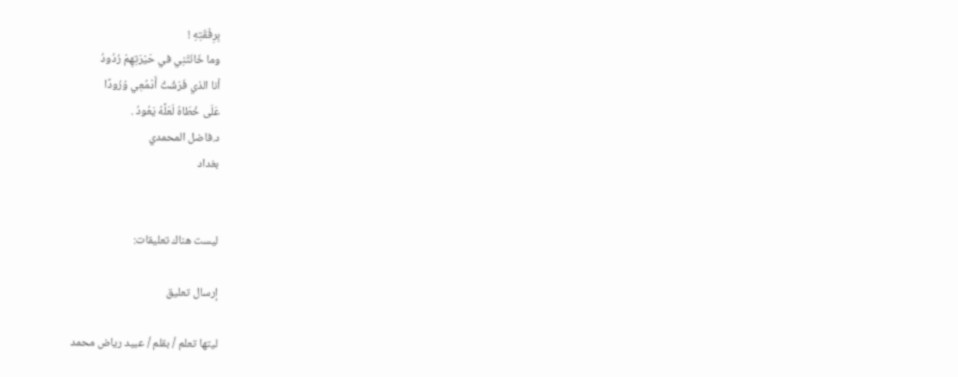بِرِفْقَتِهِ !
وما خَانَتْنِي في حَيْرَتِهِمْ رُدُودُ
أنا الذي فَرَشْتُ أَدْمُعِي وُرُودًا
عَلَى خُطَاهُ لَعَلَّهُ يَعُودُ .
د.فاضل المحمدي
بغداد


ليست هناك تعليقات:

إرسال تعليق

ليتها تعلم / بقلم / عبيد رياض محمد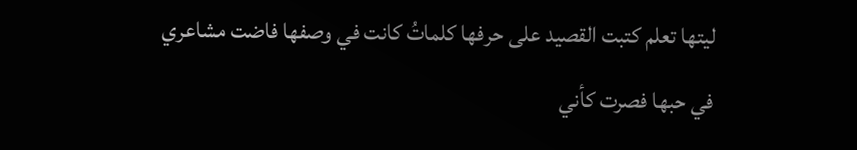ليتها تعلم كتبت القصيد على حرفها كلماتُ كانت في وصفها فاضت مشاعري في حبها فصرت كأني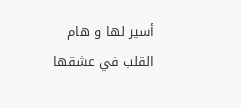أسير لها و هام القلب في عشقها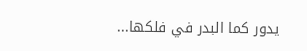يدور كما البدر في فلكها...